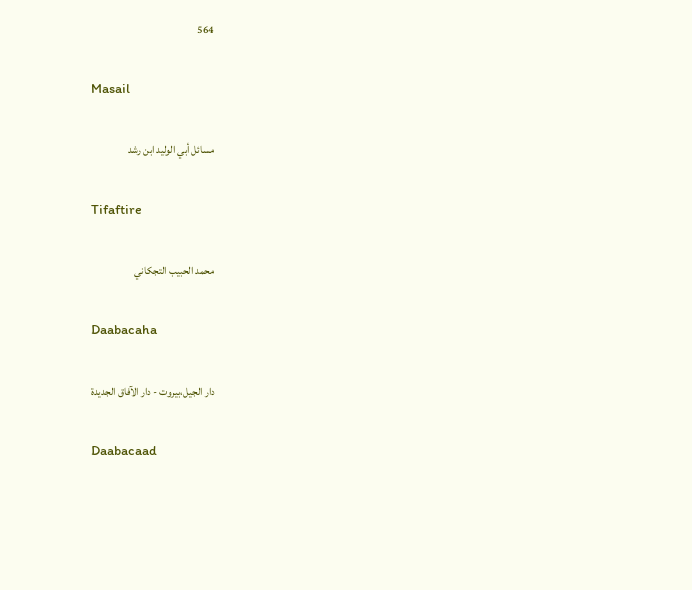564

Masail

مسائل أبي الوليد ابن رشد

Tifaftire

محمد الحبيب التجكاني

Daabacaha

دار الجيل،بيروت - دار الآفاق الجديدة

Daabacaad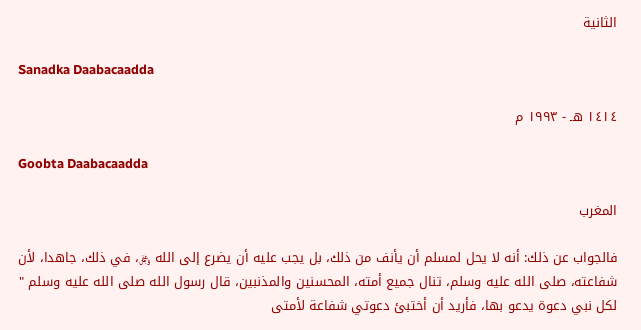الثانية

Sanadka Daabacaadda

١٤١٤ هـ - ١٩٩٣ م

Goobta Daabacaadda

المغرب

فالجواب عن ذلك: أنه لا يحل لمسلم أن يأنف من ذلك، بل يجب عليه أن يضرع إلى الله ﷿، في ذلك، جاهدا، لأن شفاعته، صلى الله عليه وسلم، تنال جميع أمته، المحسنين والمذنبين، قال رسول الله صلى الله عليه وسلم " لكل نبي دعوة يدعو بها، فأريد أن أختبئ دعوتي شفاعة لأمتى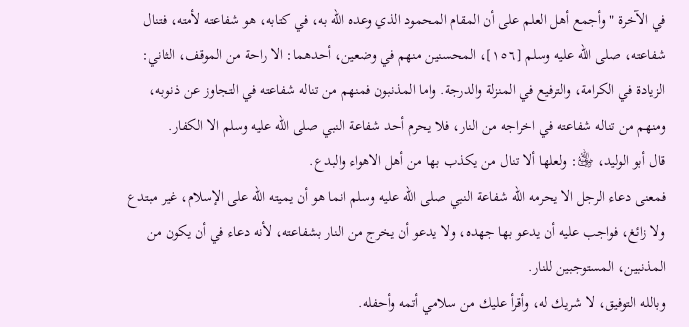في الآخرة " وأجمع أهل العلم على أن المقام المحمود الذي وعده الله به، في كتابه، هو شفاعته لأمته، فتنال شفاعته، صلى الله عليه وسلم [١٥٦]، المحسنين منهم في وضعين، أحدهما: الا راحة من الموقف، الثاني: الزيادة في الكرامة، والترفيع في المنزلة والدرجة. واما المذنبون فمنهم من تناله شفاعته في التجاوز عن ذنوبه، ومنهم من تناله شفاعته في اخراجه من النار، فلا يحرم أحد شفاعة النبي صلى الله عليه وسلم الا الكفار.
قال أبو الوليد، ﵁: ولعلها ألا تنال من يكذب بها من أهل الاهواء والبدع.
فمعنى دعاء الرجل الا يحرمه الله شفاعة النبي صلى الله عليه وسلم انما هو أن يميته الله على الإسلام، غير مبتدع ولا زائغ، فواجب عليه أن يدعو بها جهده، ولا يدعو أن يخرج من النار بشفاعته، لأنه دعاء في أن يكون من المذنبين، المستوجبين للنار.
وبالله التوفيق، لا شريك له، وأقرأ عليك من سلامي أتمه وأحفله.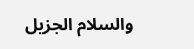والسلام الجزيل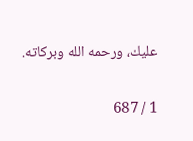عليك، ورحمه الله وبركاته.

1 / 687